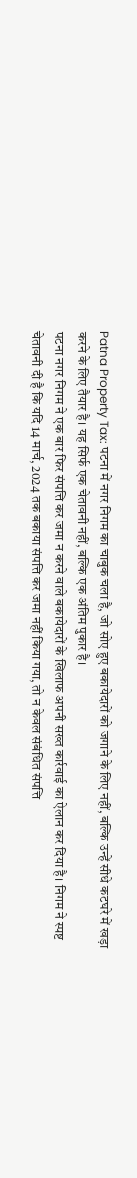Patna Property Tax: पटना में नगर निगम का चाबुक चला है, जो सोए हुए बकायेदारों को जगाने के लिए नहीं, बल्कि उन्हें सीधे कटघरे में खड़ा करने के लिए तैयार है। यह सिर्फ एक चेतावनी नहीं, बल्कि एक अंतिम पुकार है।
पटना नगर निगम ने एक बार फिर संपत्ति कर जमा न करने वाले बकायेदारों के खिलाफ अपनी सख्त कार्रवाई का ऐलान कर दिया है। निगम ने स्पष्ट चेतावनी दी है कि यदि 14 मार्च, 2024 तक बकाया संपत्ति कर जमा नहीं किया गया, तो न केवल संबंधित संपत्ति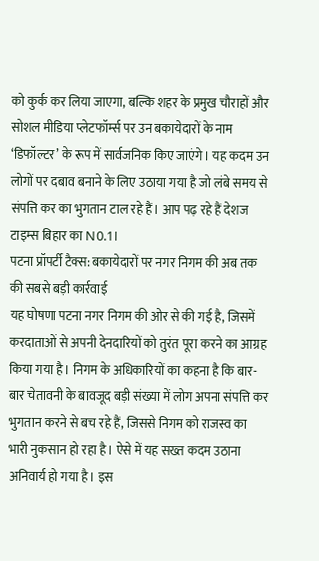को कुर्क कर लिया जाएगा, बल्कि शहर के प्रमुख चौराहों और सोशल मीडिया प्लेटफॉर्म्स पर उन बकायेदारों के नाम ‘डिफॉल्टर’ के रूप में सार्वजनिक किए जाएंगे। यह कदम उन लोगों पर दबाव बनाने के लिए उठाया गया है जो लंबे समय से संपत्ति कर का भुगतान टाल रहे हैं। आप पढ़ रहे हैं देशज टाइम्स बिहार का N0.1।
पटना प्रॉपर्टी टैक्स: बकायेदारों पर नगर निगम की अब तक की सबसे बड़ी कार्रवाई
यह घोषणा पटना नगर निगम की ओर से की गई है, जिसमें करदाताओं से अपनी देनदारियों को तुरंत पूरा करने का आग्रह किया गया है। निगम के अधिकारियों का कहना है कि बार-बार चेतावनी के बावजूद बड़ी संख्या में लोग अपना संपत्ति कर भुगतान करने से बच रहे हैं, जिससे निगम को राजस्व का भारी नुकसान हो रहा है। ऐसे में यह सख्त कदम उठाना अनिवार्य हो गया है। इस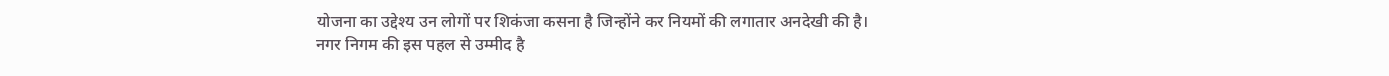योजना का उद्देश्य उन लोगों पर शिकंजा कसना है जिन्होंने कर नियमों की लगातार अनदेखी की है।
नगर निगम की इस पहल से उम्मीद है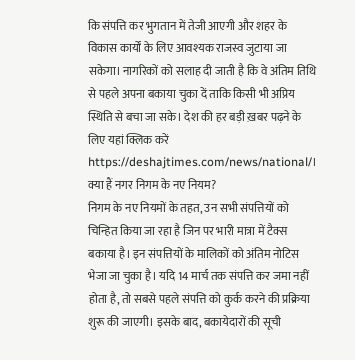कि संपत्ति कर भुगतान में तेजी आएगी और शहर के विकास कार्यों के लिए आवश्यक राजस्व जुटाया जा सकेगा। नागरिकों को सलाह दी जाती है कि वे अंतिम तिथि से पहले अपना बकाया चुका दें ताकि किसी भी अप्रिय स्थिति से बचा जा सके। देश की हर बड़ी ख़बर पढ़ने के लिए यहां क्लिक करें https://deshajtimes.com/news/national/।
क्या हैं नगर निगम के नए नियम?
निगम के नए नियमों के तहत, उन सभी संपत्तियों को चिन्हित किया जा रहा है जिन पर भारी मात्रा में टैक्स बकाया है। इन संपत्तियों के मालिकों को अंतिम नोटिस भेजा जा चुका है। यदि 14 मार्च तक संपत्ति कर जमा नहीं होता है, तो सबसे पहले संपत्ति को कुर्क करने की प्रक्रिया शुरू की जाएगी। इसके बाद, बकायेदारों की सूची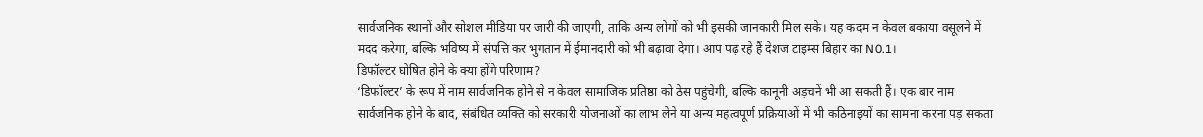सार्वजनिक स्थानों और सोशल मीडिया पर जारी की जाएगी, ताकि अन्य लोगों को भी इसकी जानकारी मिल सके। यह कदम न केवल बकाया वसूलने में मदद करेगा, बल्कि भविष्य में संपत्ति कर भुगतान में ईमानदारी को भी बढ़ावा देगा। आप पढ़ रहे हैं देशज टाइम्स बिहार का N0.1।
डिफॉल्टर घोषित होने के क्या होंगे परिणाम?
‘डिफॉल्टर’ के रूप में नाम सार्वजनिक होने से न केवल सामाजिक प्रतिष्ठा को ठेस पहुंचेगी, बल्कि कानूनी अड़चनें भी आ सकती हैं। एक बार नाम सार्वजनिक होने के बाद, संबंधित व्यक्ति को सरकारी योजनाओं का लाभ लेने या अन्य महत्वपूर्ण प्रक्रियाओं में भी कठिनाइयों का सामना करना पड़ सकता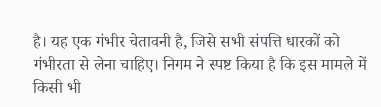है। यह एक गंभीर चेतावनी है, जिसे सभी संपत्ति धारकों को गंभीरता से लेना चाहिए। निगम ने स्पष्ट किया है कि इस मामले में किसी भी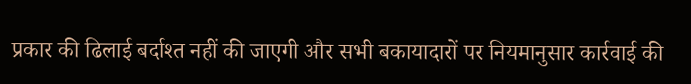प्रकार की ढिलाई बर्दाश्त नहीं की जाएगी और सभी बकायादारों पर नियमानुसार कार्रवाई की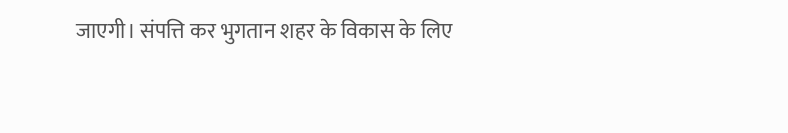जाएगी। संपत्ति कर भुगतान शहर के विकास के लिए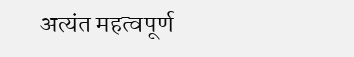अत्यंत महत्वपूर्ण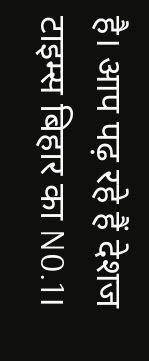है। आप पढ़ रहे हैं देशज टाइम्स बिहार का N0.1।